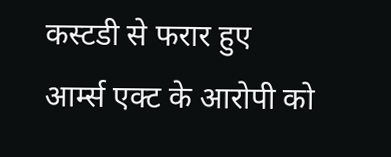कस्टडी से फरार हुए आर्म्स एक्ट के आरोपी को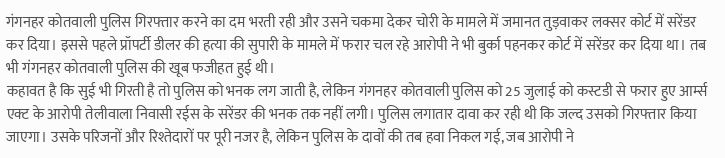गंगनहर कोतवाली पुलिस गिरफ्तार करने का दम भरती रही और उसने चकमा देकर चोरी के मामले में जमानत तुड़वाकर लक्सर कोर्ट में सरेंडर कर दिया। इससे पहले प्रॉपर्टी डीलर की हत्या की सुपारी के मामले में फरार चल रहे आरोपी ने भी बुर्का पहनकर कोर्ट में सरेंडर कर दिया था। तब भी गंगनहर कोतवाली पुलिस की खूब फजीहत हुई थी।
कहावत है कि सुई भी गिरती है तो पुलिस को भनक लग जाती है, लेकिन गंगनहर कोतवाली पुलिस को 25 जुलाई को कस्टडी से फरार हुए आर्म्स एक्ट के आरोपी तेलीवाला निवासी रईस के सरेंडर की भनक तक नहीं लगी। पुलिस लगातार दावा कर रही थी कि जल्द उसको गिरफ्तार किया जाएगा। उसके परिजनों और रिश्तेदारों पर पूरी नजर है, लेकिन पुलिस के दावों की तब हवा निकल गई, जब आरोपी ने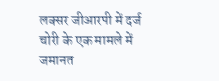लक्सर जीआरपी में दर्ज चोरी के एक मामले में जमानत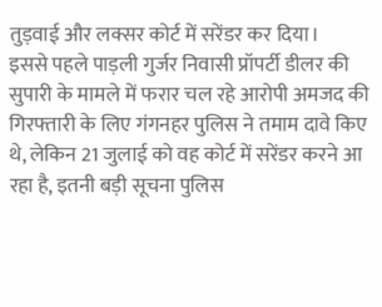तुड़वाई और लक्सर कोर्ट में सरेंडर कर दिया।
इससे पहले पाड़ली गुर्जर निवासी प्रॉपर्टी डीलर की सुपारी के मामले में फरार चल रहे आरोपी अमजद की गिरफ्तारी के लिए गंगनहर पुलिस ने तमाम दावे किए थे, लेकिन 21 जुलाई को वह कोर्ट में सरेंडर करने आ रहा है, इतनी बड़ी सूचना पुलिस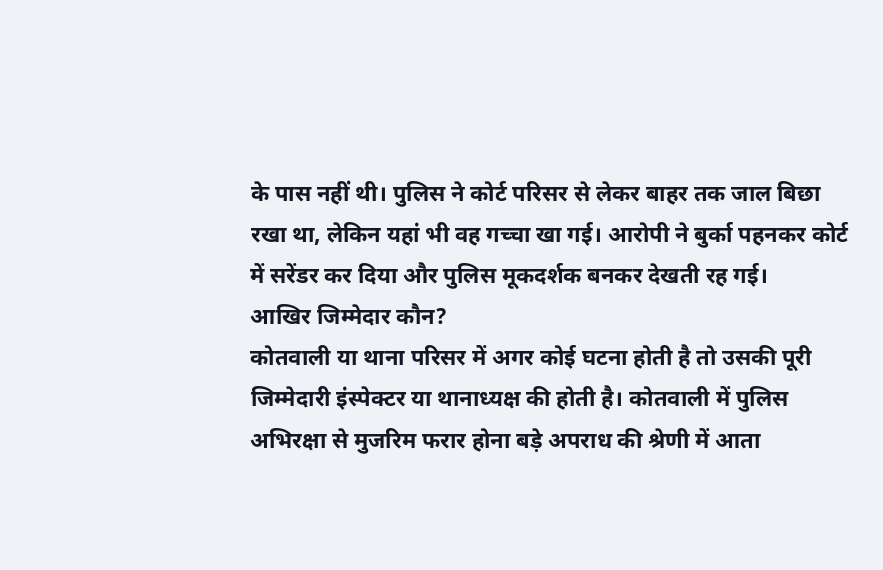के पास नहीं थी। पुलिस ने कोर्ट परिसर से लेकर बाहर तक जाल बिछा रखा था, लेकिन यहां भी वह गच्चा खा गई। आरोपी ने बुर्का पहनकर कोर्ट में सरेंडर कर दिया और पुलिस मूकदर्शक बनकर देखती रह गई।
आखिर जिम्मेदार कौन?
कोतवाली या थाना परिसर में अगर कोई घटना होती है तो उसकी पूरी जिम्मेदारी इंस्पेक्टर या थानाध्यक्ष की होती है। कोतवाली में पुलिस अभिरक्षा से मुजरिम फरार होना बड़े अपराध की श्रेणी में आता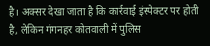है। अक्सर देखा जाता है कि कार्रवाई इंस्पेक्टर पर होती है, लेकिन गंगनहर कोतवाली में पुलिस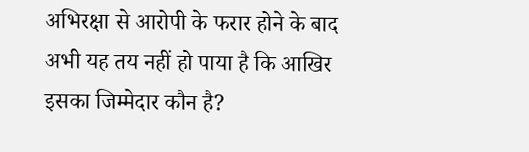अभिरक्षा से आरोपी के फरार होने के बाद अभी यह तय नहीं हो पाया है कि आखिर इसका जिम्मेदार कौन है?